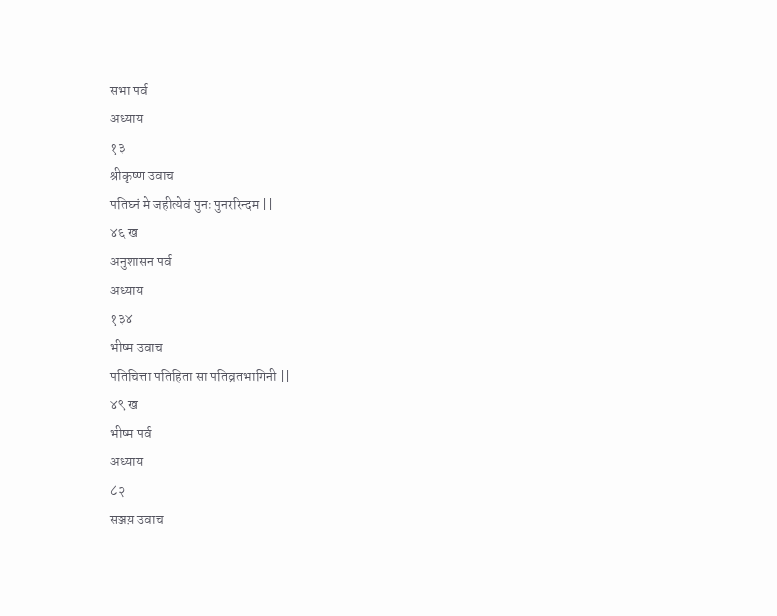सभा पर्व
अध्याय
१३
श्रीकृष्ण उवाच
पतिघ्नं मे जहीत्येवं पुनः पुनररिन्दम ||
४६ ख
अनुशासन पर्व
अध्याय
१३४
भीष्म उवाच
पतिचित्ता पतिहिता सा पतिव्रतभागिनी ||
४९ ख
भीष्म पर्व
अध्याय
८२
सञ्जय़ उवाच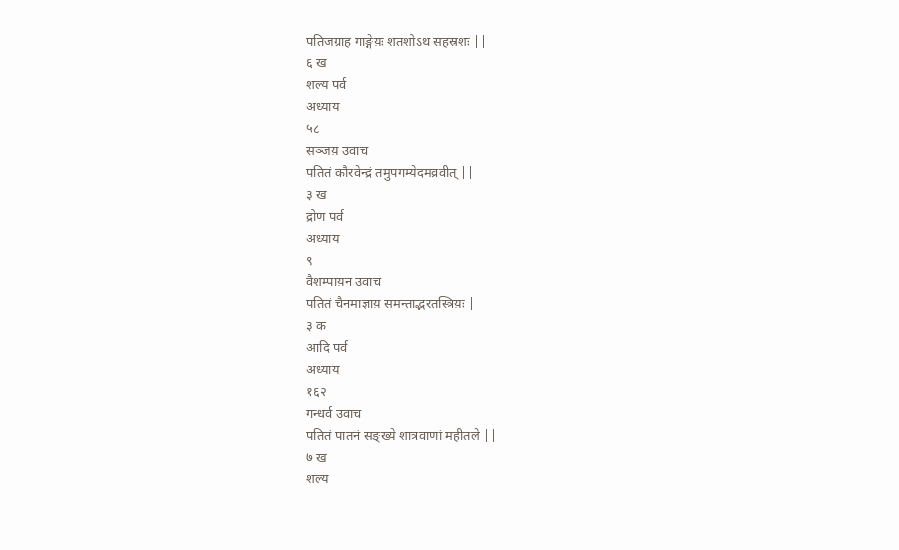पतिजग्राह गाङ्गेय़ः शतशोऽथ सहस्रशः ||
६ ख
शल्य पर्व
अध्याय
५८
सञ्जय़ उवाच
पतितं कौरवेन्द्रं तमुपगम्येदमव्रवीत् ||
३ ख
द्रोण पर्व
अध्याय
९
वैशम्पाय़न उवाच
पतितं चैनमाज्ञाय़ समन्ताद्भरतस्त्रिय़ः |
३ क
आदि पर्व
अध्याय
१६२
गन्धर्व उवाच
पतितं पातनं सङ्ख्ये शात्रवाणां महीतले ||
७ ख
शल्य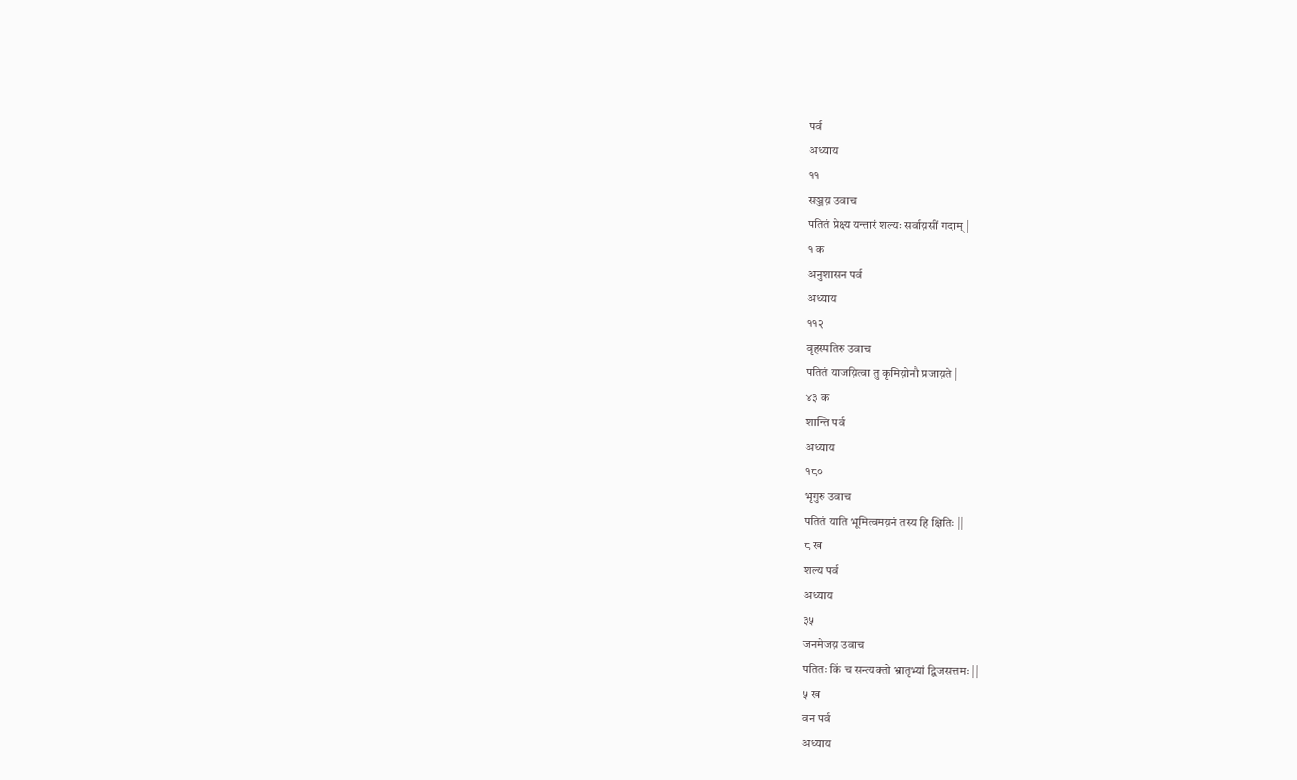पर्व
अध्याय
११
सञ्जय़ उवाच
पतितं प्रेक्ष्य यन्तारं शल्यः सर्वाय़सीं गदाम् |
१ क
अनुशासन पर्व
अध्याय
११२
वृहस्पतिरु उवाच
पतितं याजय़ित्वा तु कृमिय़ोनौ प्रजाय़ते |
४३ क
शान्ति पर्व
अध्याय
१८०
भृगुरु उवाच
पतितं याति भूमित्वमय़नं तस्य हि क्षितिः ||
८ ख
शल्य पर्व
अध्याय
३५
जनमेजय़ उवाच
पतितः किं च सन्त्यक्तो भ्रातृभ्यां द्विजसत्तमः ||
५ ख
वन पर्व
अध्याय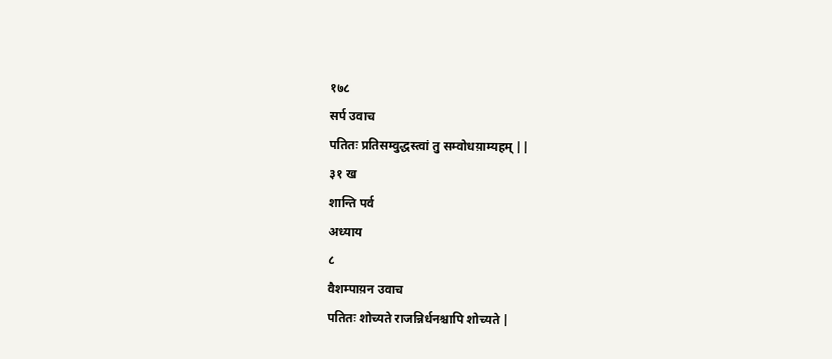१७८
सर्प उवाच
पतितः प्रतिसम्वुद्धस्त्वां तु सम्वोधय़ाम्यहम् ||
३१ ख
शान्ति पर्व
अध्याय
८
वैशम्पाय़न उवाच
पतितः शोच्यते राजन्निर्धनश्चापि शोच्यते |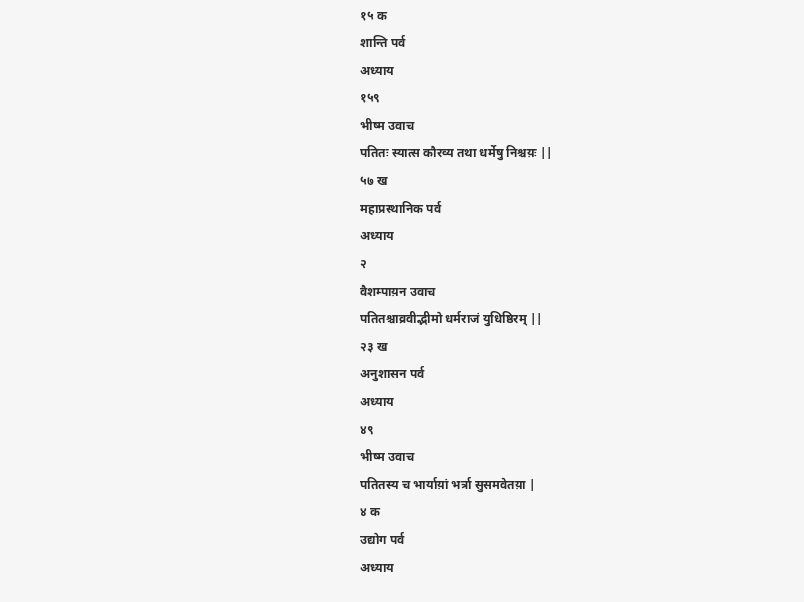१५ क
शान्ति पर्व
अध्याय
१५९
भीष्म उवाच
पतितः स्यात्स कौरव्य तथा धर्मेषु निश्चय़ः ||
५७ ख
महाप्रस्थानिक पर्व
अध्याय
२
वैशम्पाय़न उवाच
पतितश्चाव्रवीद्भीमो धर्मराजं युधिष्ठिरम् ||
२३ ख
अनुशासन पर्व
अध्याय
४९
भीष्म उवाच
पतितस्य च भार्याय़ां भर्त्रा सुसमवेतय़ा |
४ क
उद्योग पर्व
अध्याय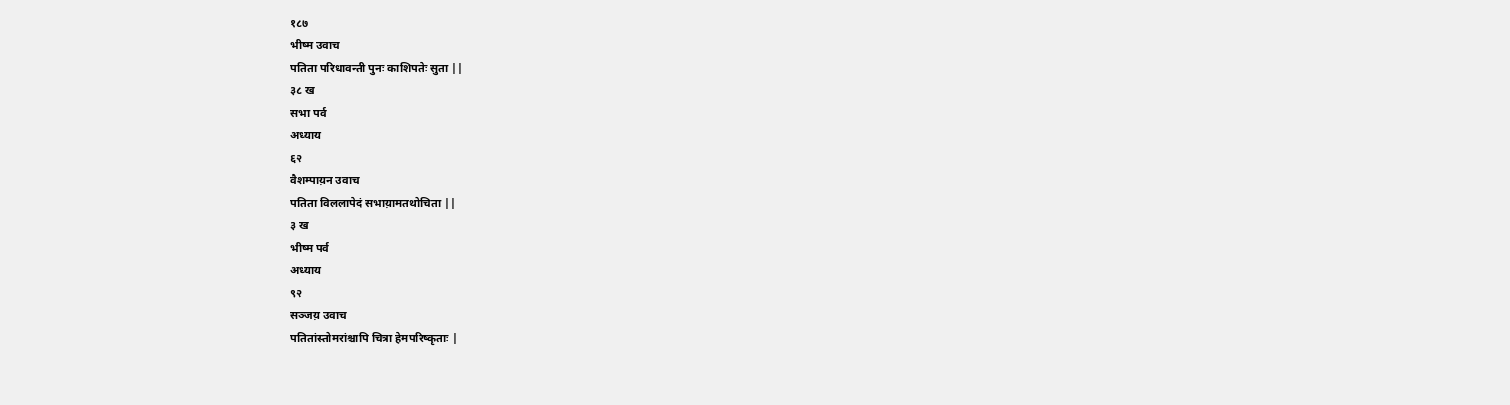१८७
भीष्म उवाच
पतिता परिधावन्ती पुनः काशिपतेः सुता ||
३८ ख
सभा पर्व
अध्याय
६२
वैशम्पाय़न उवाच
पतिता विललापेदं सभाय़ामतथोचिता ||
३ ख
भीष्म पर्व
अध्याय
९२
सञ्जय़ उवाच
पतितांस्तोमरांश्चापि चित्रा हेमपरिष्कृताः |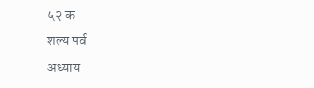५२ क
शल्य पर्व
अध्याय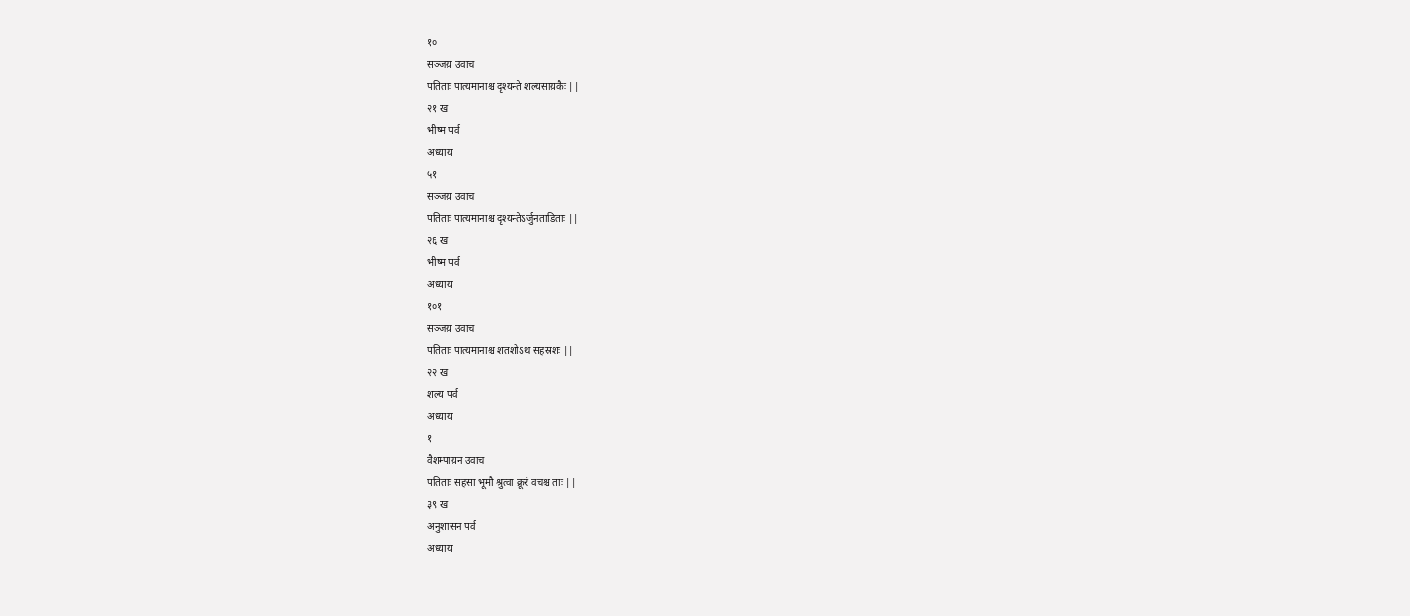१०
सञ्जय़ उवाच
पतिताः पात्यमानाश्च दृश्यन्ते शल्यसाय़कैः ||
२१ ख
भीष्म पर्व
अध्याय
५१
सञ्जय़ उवाच
पतिताः पात्यमानाश्च दृश्यन्तेऽर्जुनताडिताः ||
२६ ख
भीष्म पर्व
अध्याय
१०१
सञ्जय़ उवाच
पतिताः पात्यमानाश्च शतशोऽथ सहस्रशः ||
२२ ख
शल्य पर्व
अध्याय
१
वैशम्पाय़न उवाच
पतिताः सहसा भूमौ श्रुत्वा क्रूरं वचश्च ताः ||
३९ ख
अनुशासन पर्व
अध्याय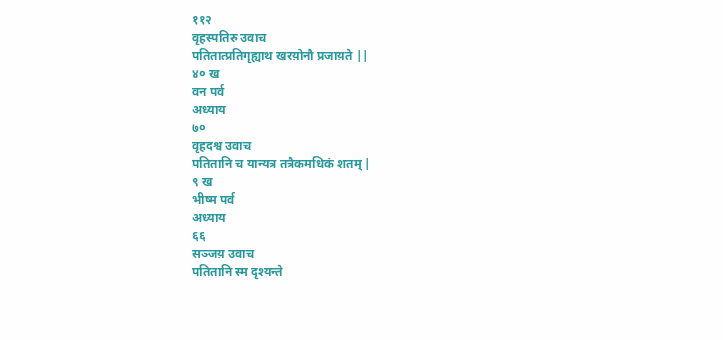११२
वृहस्पतिरु उवाच
पतितात्प्रतिगृह्याथ खरय़ोनौ प्रजाय़ते ||
४० ख
वन पर्व
अध्याय
७०
वृहदश्व उवाच
पतितानि च यान्यत्र तत्रैकमधिकं शतम् |
९ ख
भीष्म पर्व
अध्याय
६६
सञ्जय़ उवाच
पतितानि स्म दृश्यन्ते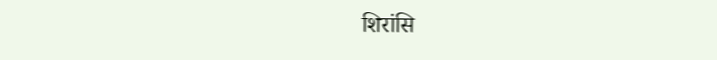शिरांसि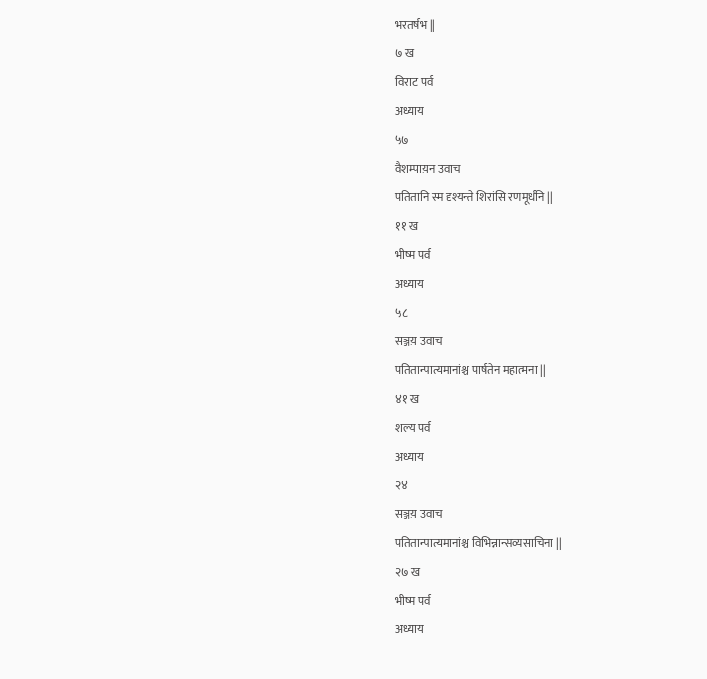भरतर्षभ ||
७ ख
विराट पर्व
अध्याय
५७
वैशम्पाय़न उवाच
पतितानि स्म दृश्यन्ते शिरांसि रणमूर्धनि ||
११ ख
भीष्म पर्व
अध्याय
५८
सञ्जय़ उवाच
पतितान्पात्यमानांश्च पार्षतेन महात्मना ||
४१ ख
शल्य पर्व
अध्याय
२४
सञ्जय़ उवाच
पतितान्पात्यमानांश्च विभिन्नान्सव्यसाचिना ||
२७ ख
भीष्म पर्व
अध्याय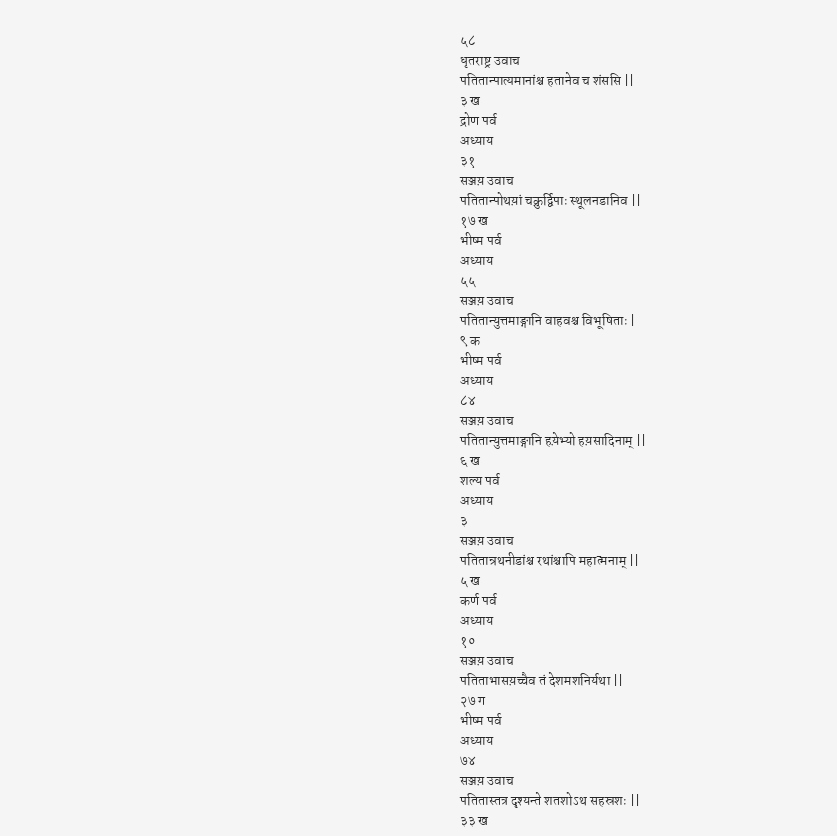५८
धृतराष्ट्र उवाच
पतितान्पात्यमानांश्च हतानेव च शंससि ||
३ ख
द्रोण पर्व
अध्याय
३१
सञ्जय़ उवाच
पतितान्पोथय़ां चक्रुर्द्विपाः स्थूलनडानिव ||
१७ ख
भीष्म पर्व
अध्याय
५५
सञ्जय़ उवाच
पतितान्युत्तमाङ्गानि वाहवश्च विभूषिताः |
९ क
भीष्म पर्व
अध्याय
८४
सञ्जय़ उवाच
पतितान्युत्तमाङ्गानि हय़ेभ्यो हय़सादिनाम् ||
६ ख
शल्य पर्व
अध्याय
३
सञ्जय़ उवाच
पतितान्रथनीडांश्च रथांश्चापि महात्मनाम् ||
५ ख
कर्ण पर्व
अध्याय
१०
सञ्जय़ उवाच
पतिताभासय़च्चैव तं देशमशनिर्यथा ||
२७ ग
भीष्म पर्व
अध्याय
७४
सञ्जय़ उवाच
पतितास्तत्र दृश्यन्ते शतशोऽथ सहस्रशः ||
३३ ख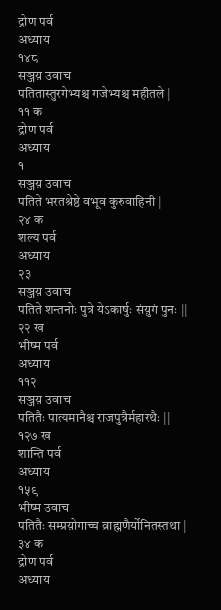द्रोण पर्व
अध्याय
१४८
सञ्जय़ उवाच
पतितास्तुरगेभ्यश्च गजेभ्यश्च महीतले |
११ क
द्रोण पर्व
अध्याय
१
सञ्जय़ उवाच
पतिते भरतश्रेष्ठे वभूव कुरुवाहिनी |
२४ क
शल्य पर्व
अध्याय
२३
सञ्जय़ उवाच
पतिते शन्तनोः पुत्रे येऽकार्षुः संय़ुगं पुनः ||
२२ ख
भीष्म पर्व
अध्याय
११२
सञ्जय़ उवाच
पतितैः पात्यमानैश्च राजपुत्रैर्महारथैः ||
१२७ ख
शान्ति पर्व
अध्याय
१५९
भीष्म उवाच
पतितैः सम्प्रय़ोगाच्च व्राह्मणैर्योनितस्तथा |
३४ क
द्रोण पर्व
अध्याय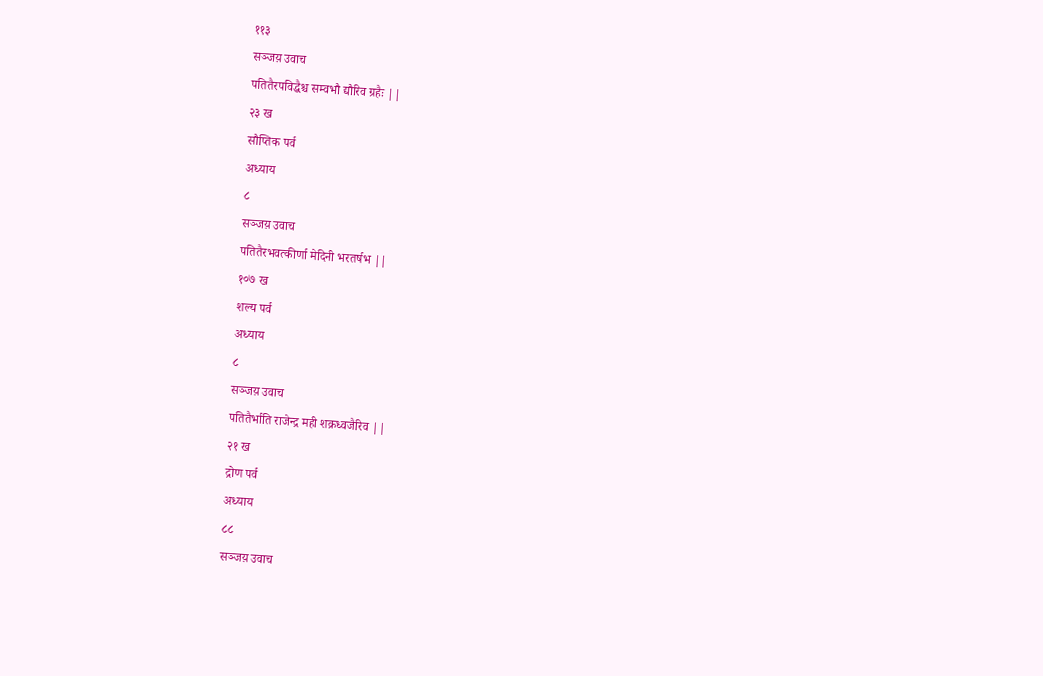११३
सञ्जय़ उवाच
पतितैरपविद्धैश्च सम्वभौ द्यौरिव ग्रहैः ||
२३ ख
सौप्तिक पर्व
अध्याय
८
सञ्जय़ उवाच
पतितैरभवत्कीर्णा मेदिनी भरतर्षभ ||
१०७ ख
शल्य पर्व
अध्याय
८
सञ्जय़ उवाच
पतितैर्भाति राजेन्द्र मही शक्रध्वजैरिव ||
२१ ख
द्रोण पर्व
अध्याय
८८
सञ्जय़ उवाच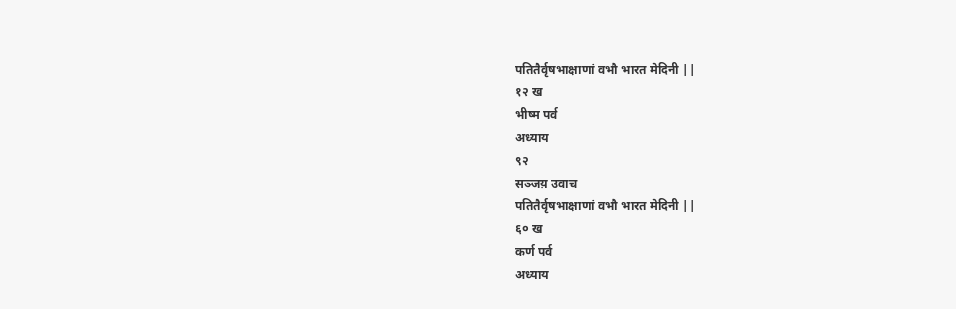पतितैर्वृषभाक्षाणां वभौ भारत मेदिनी ||
१२ ख
भीष्म पर्व
अध्याय
९२
सञ्जय़ उवाच
पतितैर्वृषभाक्षाणां वभौ भारत मेदिनी ||
६० ख
कर्ण पर्व
अध्याय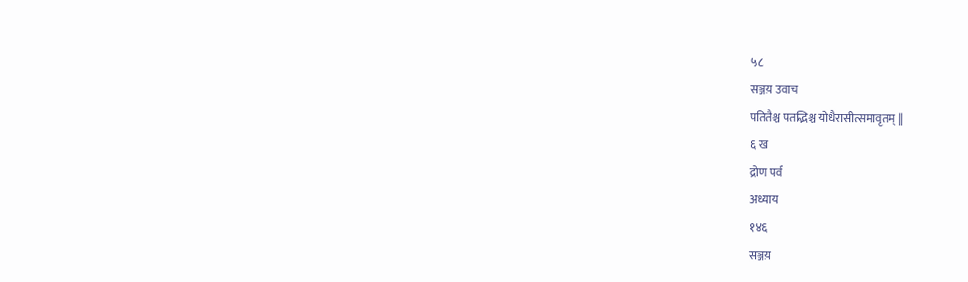५८
सञ्जय़ उवाच
पतितैश्च पतद्भिश्च योधैरासीत्समावृतम् ||
६ ख
द्रोण पर्व
अध्याय
१४६
सञ्जय़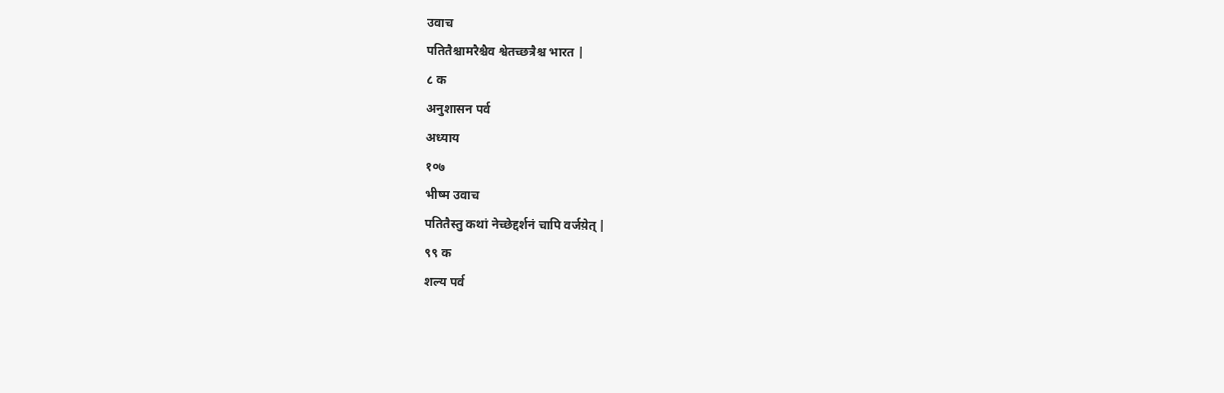उवाच
पतितैश्चामरैश्चैव श्वेतच्छत्रैश्च भारत |
८ क
अनुशासन पर्व
अध्याय
१०७
भीष्म उवाच
पतितैस्तु कथां नेच्छेद्दर्शनं चापि वर्जय़ेत् |
९९ क
शल्य पर्व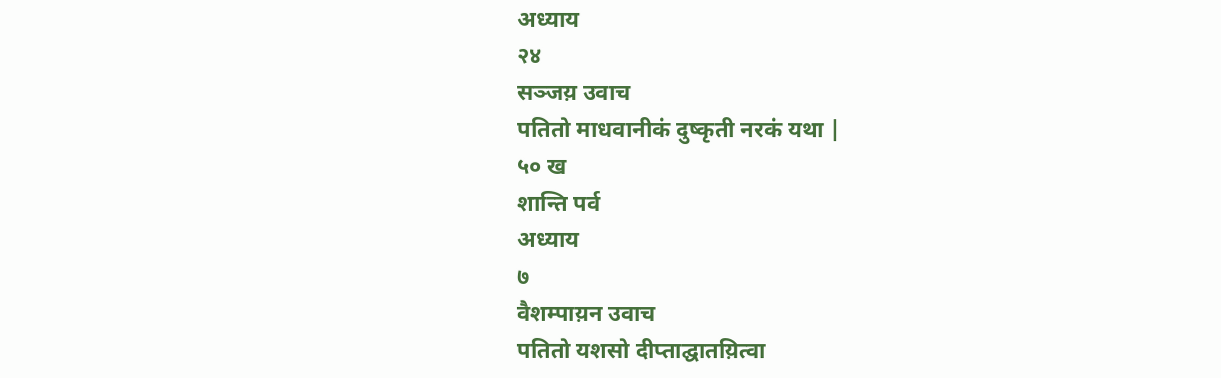अध्याय
२४
सञ्जय़ उवाच
पतितो माधवानीकं दुष्कृती नरकं यथा |
५० ख
शान्ति पर्व
अध्याय
७
वैशम्पाय़न उवाच
पतितो यशसो दीप्ताद्घातय़ित्वा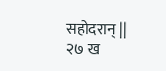सहोदरान् ||
२७ ख